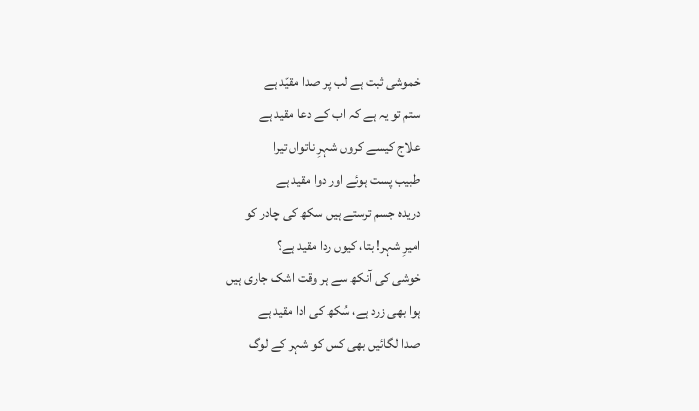خموشی ثبت ہے لب پر صدا مقیّد ہے
ستم تو یہ ہے کہ اب کے دعا مقید ہے
علاج کیسے کروں شہرِ ناتواں تیرا
طبیب پست ہوئے اور دوا مقید ہے
دریدہ جسم ترستے ہیں سکھ کی چادر کو
امیرِ شہر! بتا، کیوں ردا مقید ہے؟
خوشی کی آنکھ سے ہر وقت اشک جاری ہیں
ہوا بھی زرد ہے، سُکھ کی ادا مقید ہے
صدا لگائیں بھی کس کو شہر کے لوگ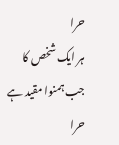حرا
ہر ایک شخص کا جب ہمنوا مقید ہے
حرا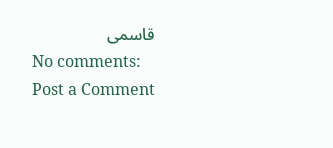قاسمی
No comments:
Post a Comment